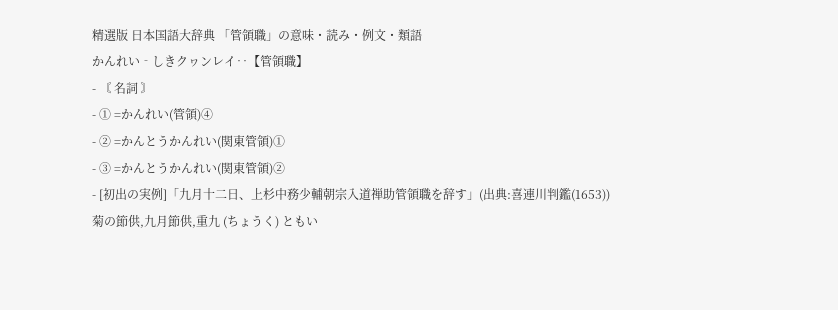精選版 日本国語大辞典 「管領職」の意味・読み・例文・類語
かんれい‐しきクヮンレイ‥【管領職】
- 〘 名詞 〙
- ① =かんれい(管領)④
- ② =かんとうかんれい(関東管領)①
- ③ =かんとうかんれい(関東管領)②
- [初出の実例]「九月十二日、上杉中務少輔朝宗入道禅助管領職を辞す」(出典:喜連川判鑑(1653))
菊の節供,九月節供,重九 (ちょうく) ともい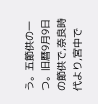う。五節供の一つ。旧暦9月9日の節供で,奈良時代より,宮中で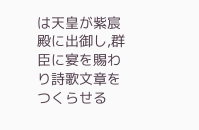は天皇が紫宸殿に出御し,群臣に宴を賜わり詩歌文章をつくらせる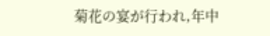菊花の宴が行われ,年中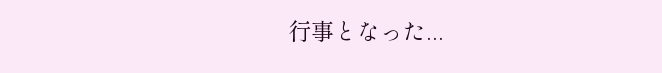行事となった...